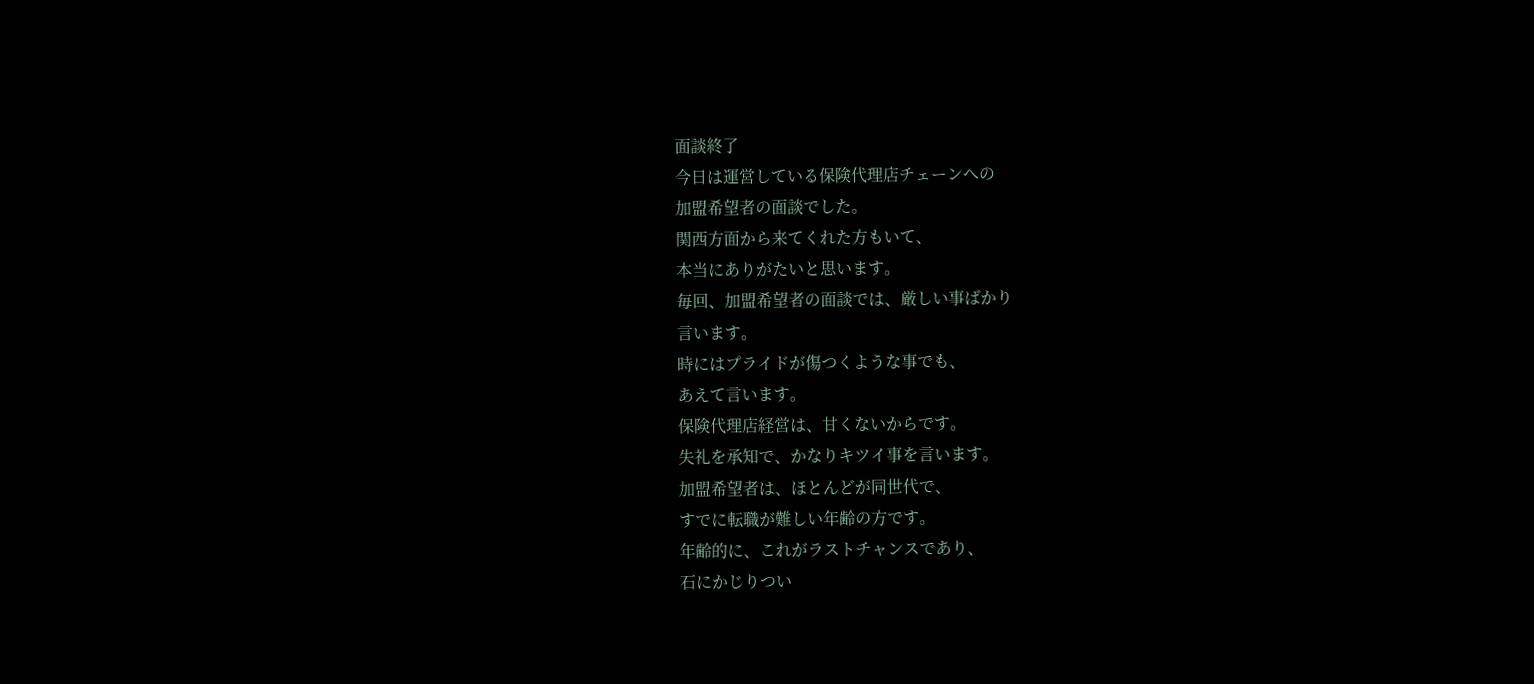面談終了
今日は運営している保険代理店チェーンへの
加盟希望者の面談でした。
関西方面から来てくれた方もいて、
本当にありがたいと思います。
毎回、加盟希望者の面談では、厳しい事ばかり
言います。
時にはプライドが傷つくような事でも、
あえて言います。
保険代理店経営は、甘くないからです。
失礼を承知で、かなりキツイ事を言います。
加盟希望者は、ほとんどが同世代で、
すでに転職が難しい年齢の方です。
年齢的に、これがラストチャンスであり、
石にかじりつい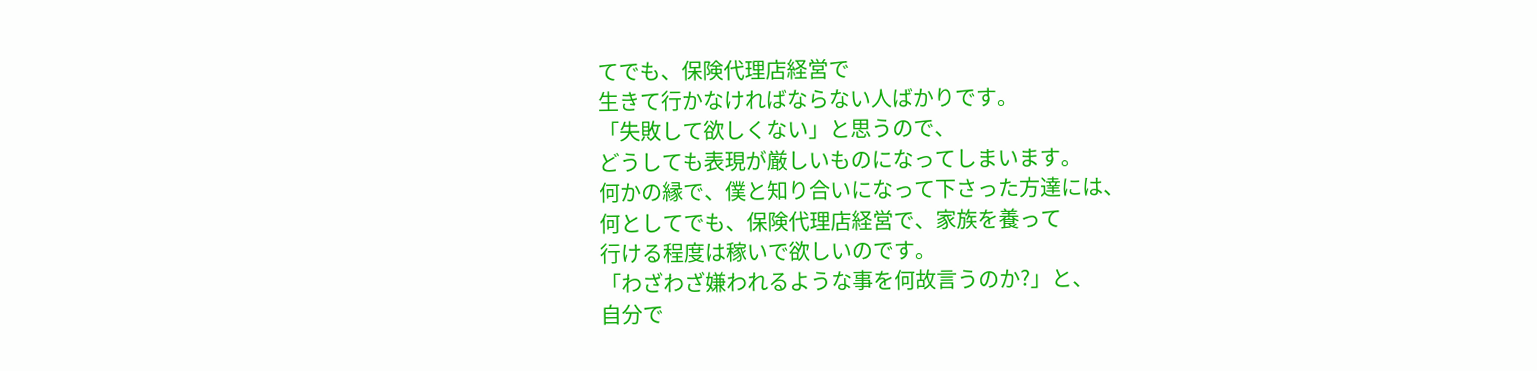てでも、保険代理店経営で
生きて行かなければならない人ばかりです。
「失敗して欲しくない」と思うので、
どうしても表現が厳しいものになってしまいます。
何かの縁で、僕と知り合いになって下さった方達には、
何としてでも、保険代理店経営で、家族を養って
行ける程度は稼いで欲しいのです。
「わざわざ嫌われるような事を何故言うのか?」と、
自分で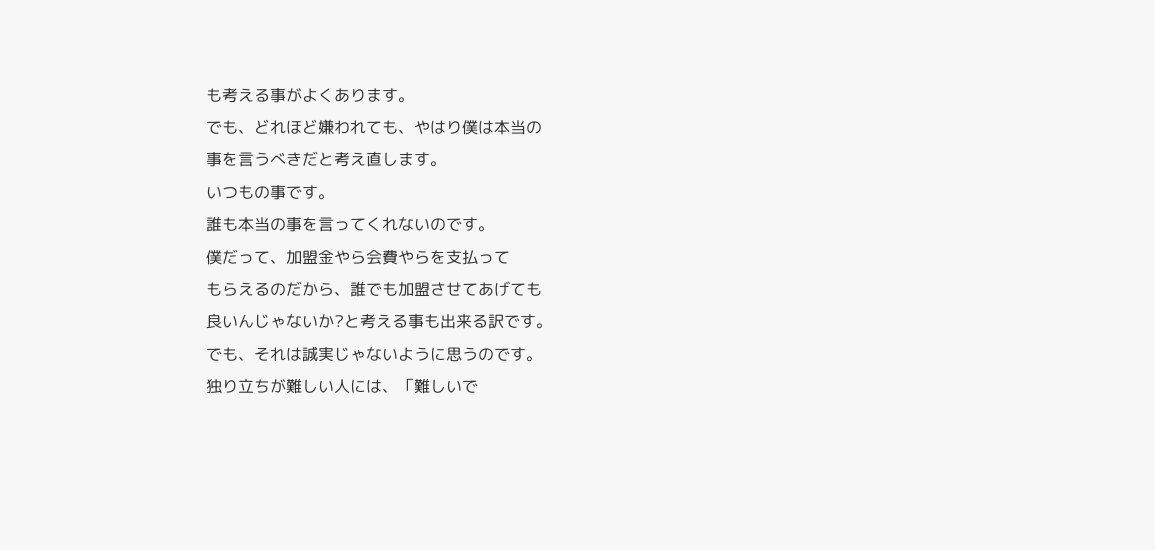も考える事がよくあります。
でも、どれほど嫌われても、やはり僕は本当の
事を言うべきだと考え直します。
いつもの事です。
誰も本当の事を言ってくれないのです。
僕だって、加盟金やら会費やらを支払って
もらえるのだから、誰でも加盟させてあげても
良いんじゃないか?と考える事も出来る訳です。
でも、それは誠実じゃないように思うのです。
独り立ちが難しい人には、「難しいで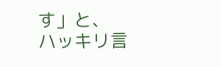す」と、
ハッキリ言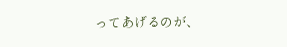ってあげるのが、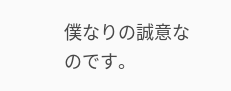僕なりの誠意なのです。